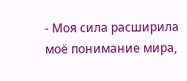- Моя сила расширила моё понимание мира,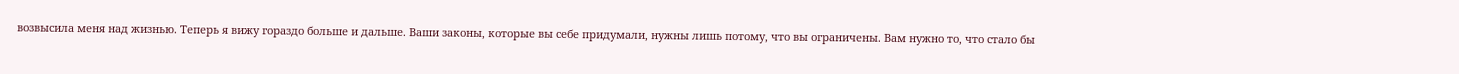возвысила меня над жизнью. Теперь я вижу гораздо больше и дальше. Ваши законы, которые вы себе придумали, нужны лишь потому, что вы ограничены. Вам нужно то, что стало бы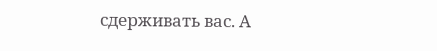сдерживать вас. А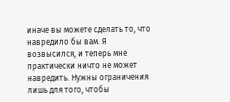иначе вы можете сделать то, что навредило бы вам. Я возвысился, и теперь мне практически ничто не может навредить. Нужны ограничения лишь для того, чтобы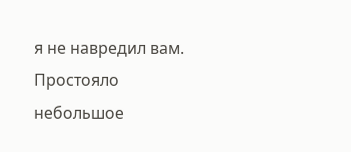я не навредил вам.
Простояло небольшое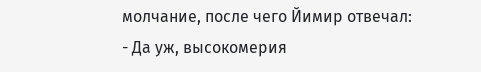молчание, после чего Йимир отвечал:
- Да уж, высокомерия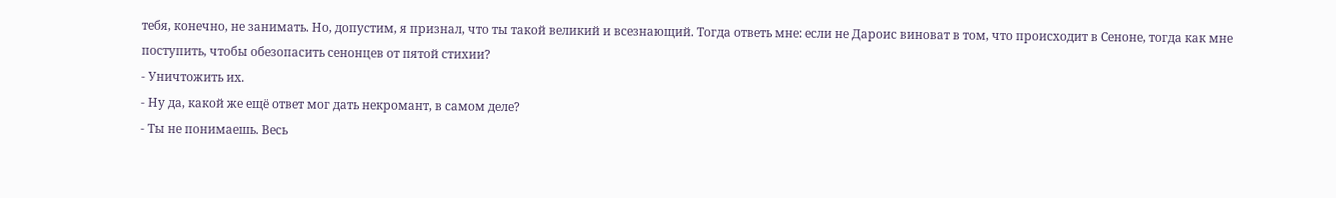тебя, конечно, не занимать. Но, допустим, я признал, что ты такой великий и всезнающий. Тогда ответь мне: если не Дароис виноват в том, что происходит в Сеноне, тогда как мне поступить, чтобы обезопасить сенонцев от пятой стихии?
- Уничтожить их.
- Ну да, какой же ещё ответ мог дать некромант, в самом деле?
- Ты не понимаешь. Весь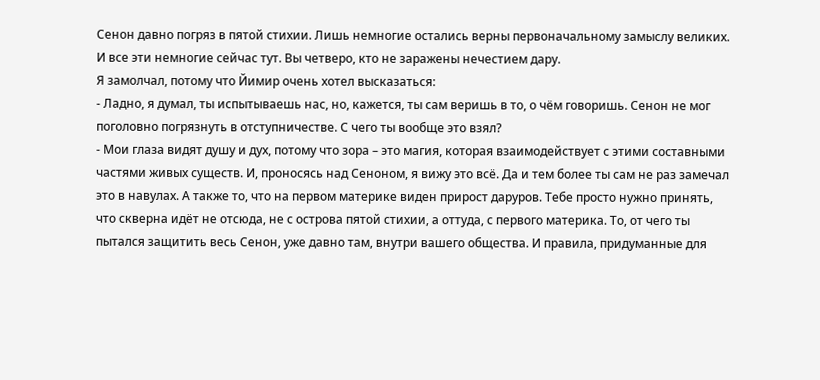Сенон давно погряз в пятой стихии. Лишь немногие остались верны первоначальному замыслу великих. И все эти немногие сейчас тут. Вы четверо, кто не заражены нечестием дару.
Я замолчал, потому что Йимир очень хотел высказаться:
- Ладно, я думал, ты испытываешь нас, но, кажется, ты сам веришь в то, о чём говоришь. Сенон не мог поголовно погрязнуть в отступничестве. С чего ты вообще это взял?
- Мои глаза видят душу и дух, потому что зора – это магия, которая взаимодействует с этими составными частями живых существ. И, проносясь над Сеноном, я вижу это всё. Да и тем более ты сам не раз замечал это в навулах. А также то, что на первом материке виден прирост даруров. Тебе просто нужно принять, что скверна идёт не отсюда, не с острова пятой стихии, а оттуда, с первого материка. То, от чего ты пытался защитить весь Сенон, уже давно там, внутри вашего общества. И правила, придуманные для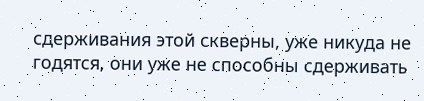сдерживания этой скверны, уже никуда не годятся, они уже не способны сдерживать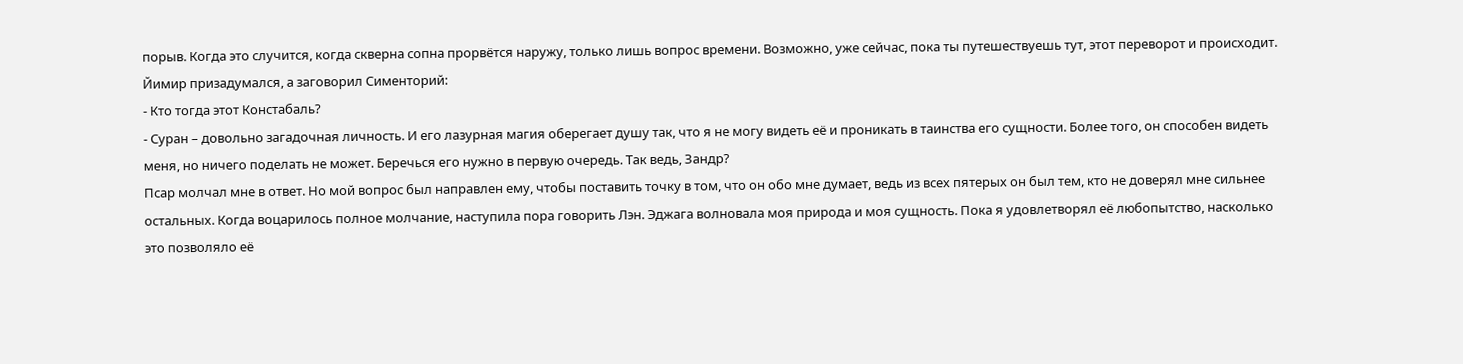порыв. Когда это случится, когда скверна сопна прорвётся наружу, только лишь вопрос времени. Возможно, уже сейчас, пока ты путешествуешь тут, этот переворот и происходит.
Йимир призадумался, а заговорил Сименторий:
- Кто тогда этот Констабаль?
- Суран – довольно загадочная личность. И его лазурная магия оберегает душу так, что я не могу видеть её и проникать в таинства его сущности. Более того, он способен видеть меня, но ничего поделать не может. Беречься его нужно в первую очередь. Так ведь, Зандр?
Псар молчал мне в ответ. Но мой вопрос был направлен ему, чтобы поставить точку в том, что он обо мне думает, ведь из всех пятерых он был тем, кто не доверял мне сильнее остальных. Когда воцарилось полное молчание, наступила пора говорить Лэн. Эджага волновала моя природа и моя сущность. Пока я удовлетворял её любопытство, насколько это позволяло её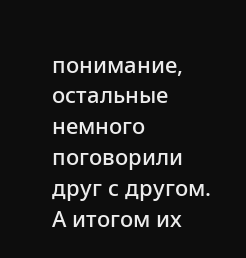понимание, остальные немного поговорили друг с другом. А итогом их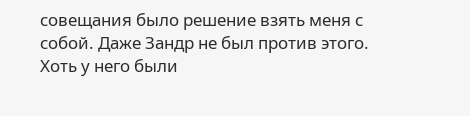совещания было решение взять меня с собой. Даже Зандр не был против этого. Хоть у него были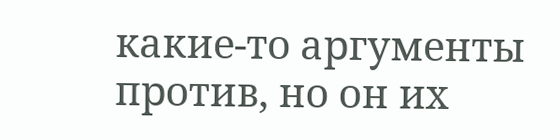какие-то аргументы против, но он их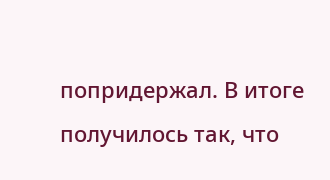попридержал. В итоге получилось так, что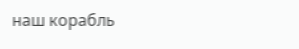наш корабль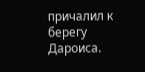причалил к берегу Дароиса.